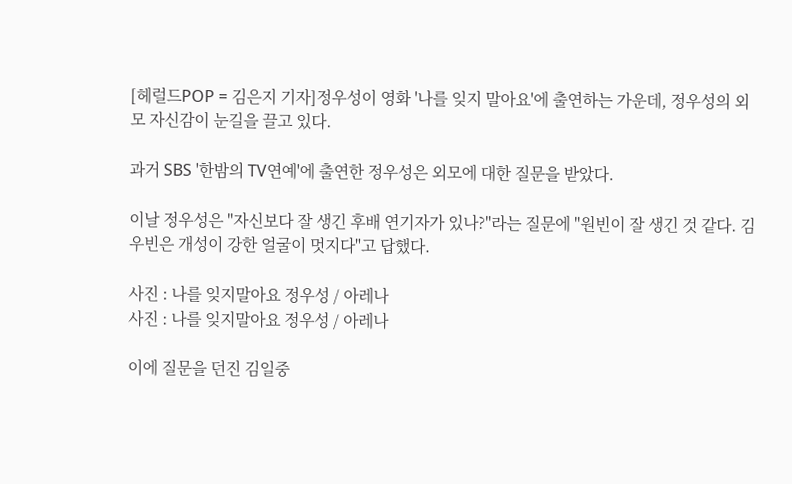[헤럴드POP = 김은지 기자]정우성이 영화 '나를 잊지 말아요'에 출연하는 가운데, 정우성의 외모 자신감이 눈길을 끌고 있다.

과거 SBS '한밤의 TV연예'에 출연한 정우성은 외모에 대한 질문을 받았다.

이날 정우성은 "자신보다 잘 생긴 후배 연기자가 있나?"라는 질문에 "원빈이 잘 생긴 것 같다. 김우빈은 개성이 강한 얼굴이 멋지다"고 답했다.

사진 : 나를 잊지말아요 정우성 / 아레나
사진 : 나를 잊지말아요 정우성 / 아레나

이에 질문을 던진 김일중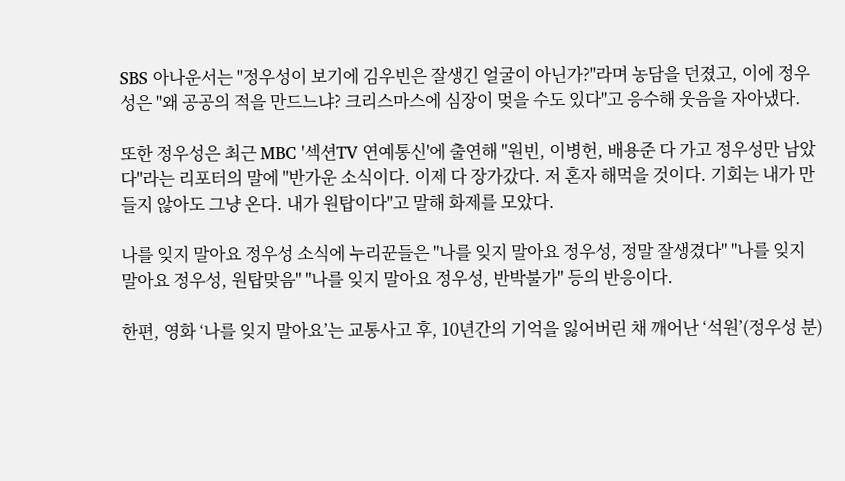SBS 아나운서는 "정우성이 보기에 김우빈은 잘생긴 얼굴이 아닌가?"라며 농담을 던졌고, 이에 정우성은 "왜 공공의 적을 만드느냐? 크리스마스에 심장이 멎을 수도 있다"고 응수해 웃음을 자아냈다.

또한 정우성은 최근 MBC '섹션TV 연예통신'에 출연해 "원빈, 이병헌, 배용준 다 가고 정우성만 남았다"라는 리포터의 말에 "반가운 소식이다. 이제 다 장가갔다. 저 혼자 해먹을 것이다. 기회는 내가 만들지 않아도 그냥 온다. 내가 원탑이다"고 말해 화제를 모았다.

나를 잊지 말아요 정우성 소식에 누리꾼들은 "나를 잊지 말아요 정우성, 정말 잘생겼다" "나를 잊지 말아요 정우성, 원탑맞음" "나를 잊지 말아요 정우성, 반박불가" 등의 반응이다.

한편, 영화 ‘나를 잊지 말아요’는 교통사고 후, 10년간의 기억을 잃어버린 채 깨어난 ‘석원’(정우성 분)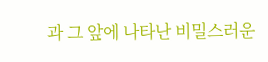과 그 앞에 나타난 비밀스러운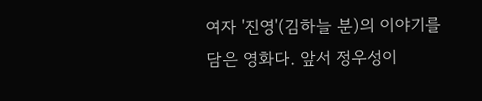여자 '진영'(김하늘 분)의 이야기를 담은 영화다. 앞서 정우성이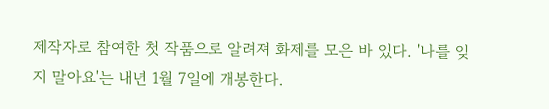제작자로 참여한 첫 작품으로 알려져 화제를 모은 바 있다. '나를 잊지 말아요'는 내년 1월 7일에 개봉한다.